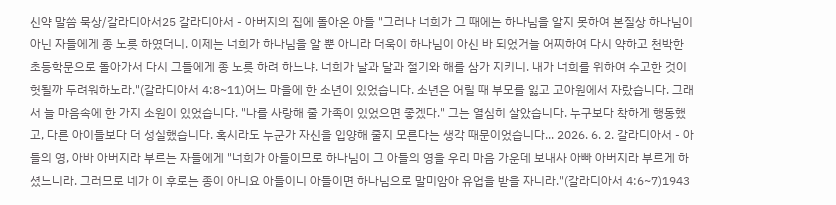신약 말씀 묵상/갈라디아서25 갈라디아서 - 아버지의 집에 돌아온 아들 "그러나 너희가 그 때에는 하나님을 알지 못하여 본질상 하나님이 아닌 자들에게 종 노릇 하였더니. 이제는 너희가 하나님을 알 뿐 아니라 더욱이 하나님이 아신 바 되었거늘 어찌하여 다시 약하고 천박한 초등학문으로 돌아가서 다시 그들에게 종 노릇 하려 하느냐. 너희가 날과 달과 절기와 해를 삼가 지키니. 내가 너희를 위하여 수고한 것이 헛될까 두려워하노라."(갈라디아서 4:8~11)어느 마을에 한 소년이 있었습니다. 소년은 어릴 때 부모를 잃고 고아원에서 자랐습니다. 그래서 늘 마음속에 한 가지 소원이 있었습니다. "나를 사랑해 줄 가족이 있었으면 좋겠다." 그는 열심히 살았습니다. 누구보다 착하게 행동했고, 다른 아이들보다 더 성실했습니다. 혹시라도 누군가 자신을 입양해 줄지 모른다는 생각 때문이었습니다... 2026. 6. 2. 갈라디아서 - 아들의 영, 아바 아버지라 부르는 자들에게 "너희가 아들이므로 하나님이 그 아들의 영을 우리 마음 가운데 보내사 아빠 아버지라 부르게 하셨느니라. 그러므로 네가 이 후로는 종이 아니요 아들이니 아들이면 하나님으로 말미암아 유업을 받을 자니라."(갈라디아서 4:6~7)1943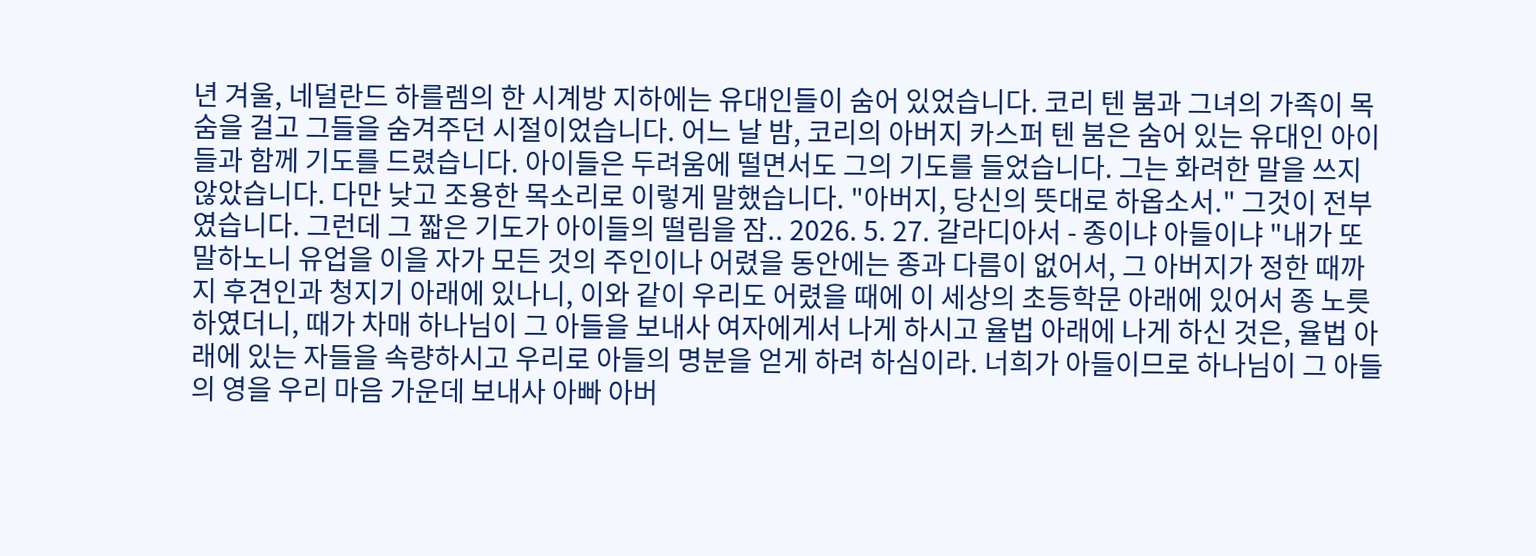년 겨울, 네덜란드 하를렘의 한 시계방 지하에는 유대인들이 숨어 있었습니다. 코리 텐 붐과 그녀의 가족이 목숨을 걸고 그들을 숨겨주던 시절이었습니다. 어느 날 밤, 코리의 아버지 카스퍼 텐 붐은 숨어 있는 유대인 아이들과 함께 기도를 드렸습니다. 아이들은 두려움에 떨면서도 그의 기도를 들었습니다. 그는 화려한 말을 쓰지 않았습니다. 다만 낮고 조용한 목소리로 이렇게 말했습니다. "아버지, 당신의 뜻대로 하옵소서." 그것이 전부였습니다. 그런데 그 짧은 기도가 아이들의 떨림을 잠.. 2026. 5. 27. 갈라디아서 - 종이냐 아들이냐 "내가 또 말하노니 유업을 이을 자가 모든 것의 주인이나 어렸을 동안에는 종과 다름이 없어서, 그 아버지가 정한 때까지 후견인과 청지기 아래에 있나니, 이와 같이 우리도 어렸을 때에 이 세상의 초등학문 아래에 있어서 종 노릇 하였더니, 때가 차매 하나님이 그 아들을 보내사 여자에게서 나게 하시고 율법 아래에 나게 하신 것은, 율법 아래에 있는 자들을 속량하시고 우리로 아들의 명분을 얻게 하려 하심이라. 너희가 아들이므로 하나님이 그 아들의 영을 우리 마음 가운데 보내사 아빠 아버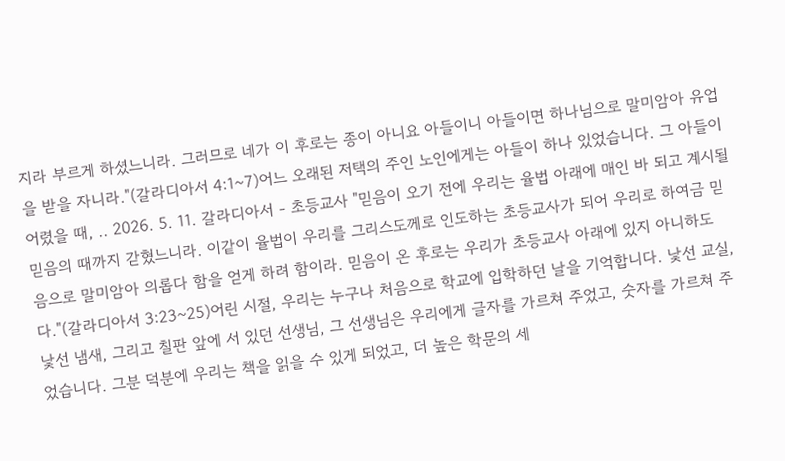지라 부르게 하셨느니라. 그러므로 네가 이 후로는 종이 아니요 아들이니 아들이면 하나님으로 말미암아 유업을 받을 자니라."(갈라디아서 4:1~7)어느 오래된 저택의 주인 노인에게는 아들이 하나 있었습니다. 그 아들이 어렸을 때, .. 2026. 5. 11. 갈라디아서 - 초등교사 "믿음이 오기 전에 우리는 율법 아래에 매인 바 되고 계시될 믿음의 때까지 갇혔느니라. 이같이 율법이 우리를 그리스도께로 인도하는 초등교사가 되어 우리로 하여금 믿음으로 말미암아 의롭다 함을 얻게 하려 함이라. 믿음이 온 후로는 우리가 초등교사 아래에 있지 아니하도다."(갈라디아서 3:23~25)어린 시절, 우리는 누구나 처음으로 학교에 입학하던 날을 기억합니다. 낯선 교실, 낯선 냄새, 그리고 칠판 앞에 서 있던 선생님, 그 선생님은 우리에게 글자를 가르쳐 주었고, 숫자를 가르쳐 주었습니다. 그분 덕분에 우리는 책을 읽을 수 있게 되었고, 더 높은 학문의 세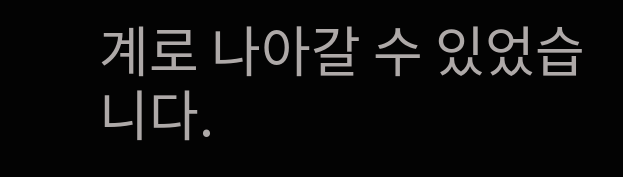계로 나아갈 수 있었습니다.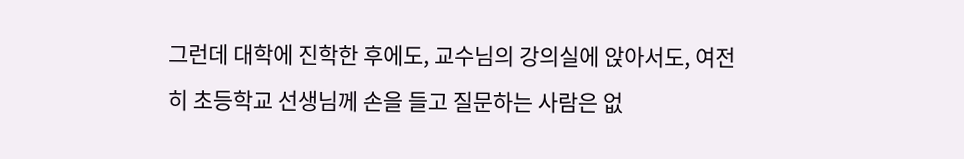그런데 대학에 진학한 후에도, 교수님의 강의실에 앉아서도, 여전히 초등학교 선생님께 손을 들고 질문하는 사람은 없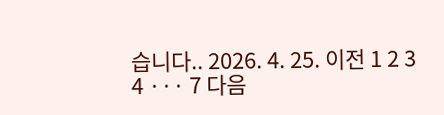습니다.. 2026. 4. 25. 이전 1 2 3 4 ··· 7 다음